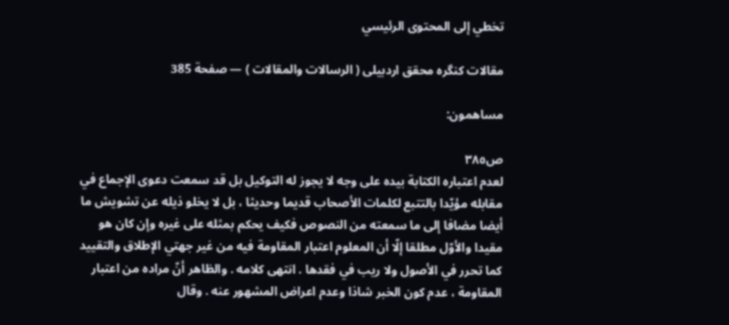تخطي إلى المحتوى الرئيسي

مقالات كنگره محقق اردبيلى ( الرسالات والمقالات ) — صفحة 385

مساهمون:

ص٣٨٥
لعدم اعتباره الكتابة بيده على وجه لا يجوز له التوكيل بل قد سمعت دعوى الإجماع في مقابله مؤيّدا بالتتبع لكلمات الأصحاب قديما وحديثا ، بل لا يخلو ذيله عن تشويش ما أيضا مضافا إلى ما سمعته من النصوص فكيف يحكم بمثله على غيره وإن كان هو مقيدا والأوّل مطلقا إلّا أن المعلوم اعتبار المقاومة فيه من غير جهتي الإطلاق والتقييد كما تحرر في الأصول ولا ريب في فقدها . انتهى كلامه . والظاهر أنّ مراده من اعتبار المقاومة ، عدم كون الخبر شاذا وعدم اعراض المشهور عنه . وقال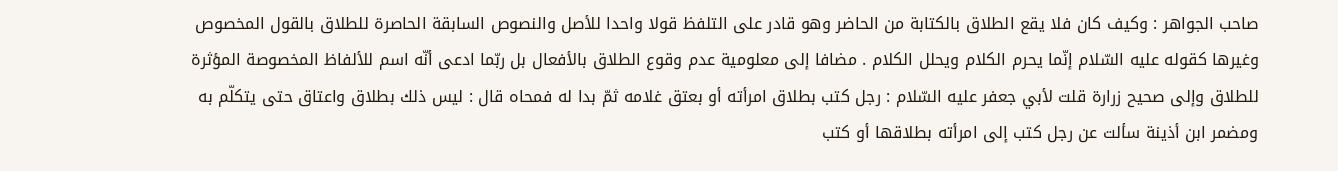صاحب الجواهر : وكيف كان فلا يقع الطلاق بالكتابة من الحاضر وهو قادر على التلفظ قولا واحدا للأصل والنصوص السابقة الحاصرة للطلاق بالقول المخصوص وغيرها كقوله عليه السّلام إنّما يحرم الكلام ويحلل الكلام . مضافا إلى معلومية عدم وقوع الطلاق بالأفعال بل ربّما ادعى أنّه اسم للألفاظ المخصوصة المؤثرة للطلاق وإلى صحيح زرارة قلت لأبي جعفر عليه السّلام : رجل كتب بطلاق امرأته أو بعتق غلامه ثمّ بدا له فمحاه قال : ليس ذلك بطلاق واعتاق حتى يتكلّم به ومضمر ابن أذينة سألت عن رجل كتب إلى امرأته بطلاقها أو كتب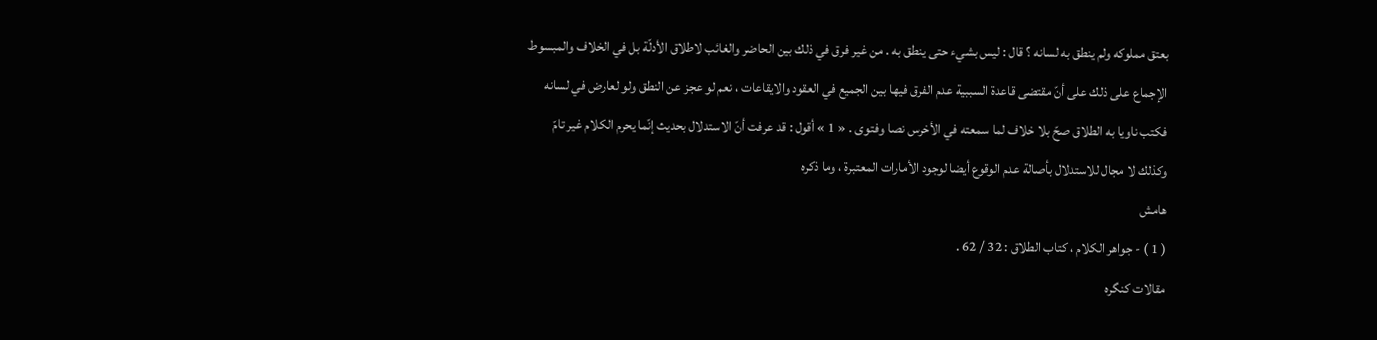بعتق مملوكه ولم ينطق به لسانه ؟ قال : ليس بشيء حتى ينطق به . من غير فرق في ذلك بين الحاضر والغائب لاطلاق الأدلّة بل في الخلاف والمبسوط الإجماع على ذلك على أنّ مقتضى قاعدة السببية عدم الفرق فيها بين الجميع في العقود والايقاعات ، نعم لو عجز عن النطق ولو لعارض في لسانه فكتب ناويا به الطلاق صحّ بلا خلاف لما سمعته في الأخرس نصا وفتوى . « 1 » أقول : قد عرفت أنّ الاستدلال بحديث إنّما يحرم الكلام غير تامّ وكذلك لا مجال للاستدلال بأصالة عدم الوقوع أيضا لوجود الأمارات المعتبرة ، وما ذكره
هامش
( 1 ) - جواهر الكلام ، كتاب الطلاق : 32 / 62 .
مقالات كنگره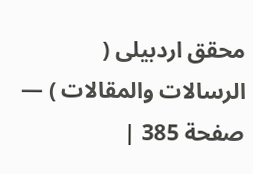محقق اردبيلى ( الرسالات والمقالات ) — صفحة 385 |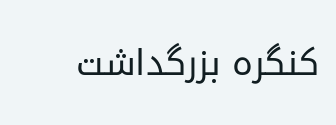كنگره بزرگداشت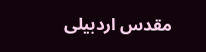مقدس اردبيلى